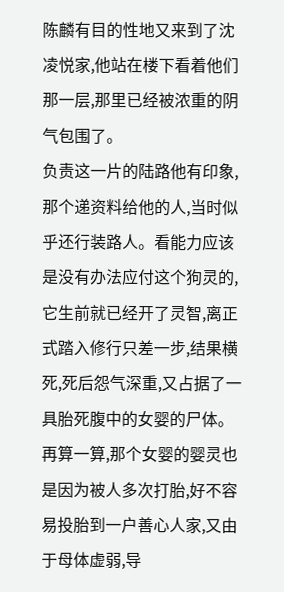陈麟有目的性地又来到了沈凌悦家,他站在楼下看着他们那一层,那里已经被浓重的阴气包围了。
负责这一片的陆路他有印象,那个递资料给他的人,当时似乎还行装路人。看能力应该是没有办法应付这个狗灵的,它生前就已经开了灵智,离正式踏入修行只差一步,结果横死,死后怨气深重,又占据了一具胎死腹中的女婴的尸体。
再算一算,那个女婴的婴灵也是因为被人多次打胎,好不容易投胎到一户善心人家,又由于母体虚弱,导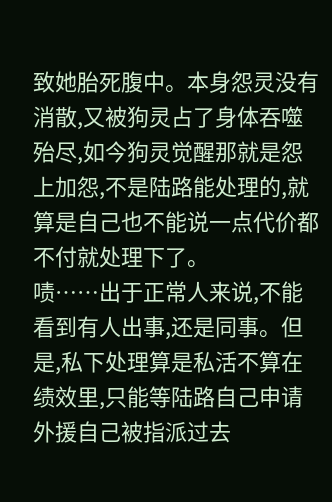致她胎死腹中。本身怨灵没有消散,又被狗灵占了身体吞噬殆尽,如今狗灵觉醒那就是怨上加怨,不是陆路能处理的,就算是自己也不能说一点代价都不付就处理下了。
啧……出于正常人来说,不能看到有人出事,还是同事。但是,私下处理算是私活不算在绩效里,只能等陆路自己申请外援自己被指派过去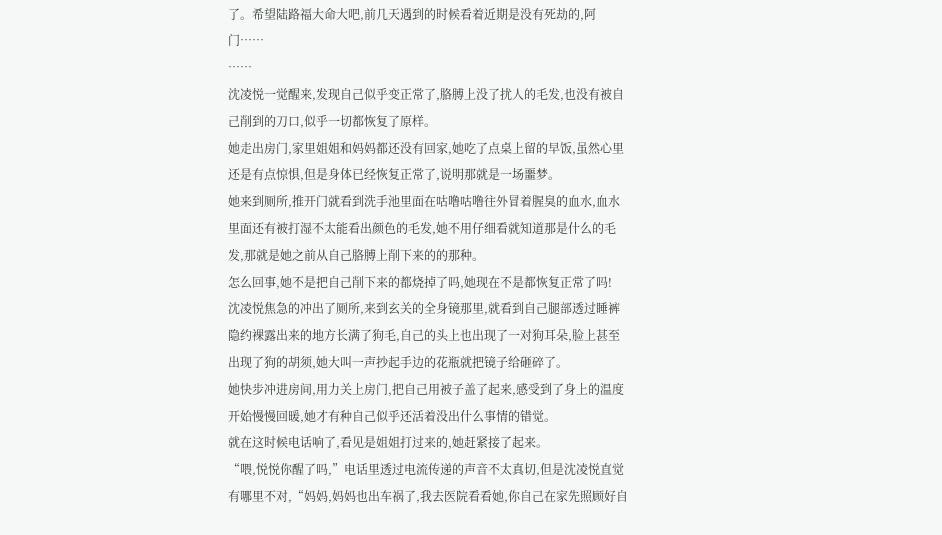了。希望陆路福大命大吧,前几天遇到的时候看着近期是没有死劫的,阿门……
……
沈凌悦一觉醒来,发现自己似乎变正常了,胳膊上没了扰人的毛发,也没有被自己削到的刀口,似乎一切都恢复了原样。
她走出房门,家里姐姐和妈妈都还没有回家,她吃了点桌上留的早饭,虽然心里还是有点惊惧,但是身体已经恢复正常了,说明那就是一场噩梦。
她来到厕所,推开门就看到洗手池里面在咕噜咕噜往外冒着腥臭的血水,血水里面还有被打湿不太能看出颜色的毛发,她不用仔细看就知道那是什么的毛发,那就是她之前从自己胳膊上削下来的的那种。
怎么回事,她不是把自己削下来的都烧掉了吗,她现在不是都恢复正常了吗!
沈凌悦焦急的冲出了厕所,来到玄关的全身镜那里,就看到自己腿部透过睡裤隐约裸露出来的地方长满了狗毛,自己的头上也出现了一对狗耳朵,脸上甚至出现了狗的胡须,她大叫一声抄起手边的花瓶就把镜子给砸碎了。
她快步冲进房间,用力关上房门,把自己用被子盖了起来,感受到了身上的温度开始慢慢回暖,她才有种自己似乎还活着没出什么事情的错觉。
就在这时候电话响了,看见是姐姐打过来的,她赶紧接了起来。
“喂,悦悦你醒了吗,”电话里透过电流传递的声音不太真切,但是沈凌悦直觉有哪里不对,“妈妈,妈妈也出车祸了,我去医院看看她,你自己在家先照顾好自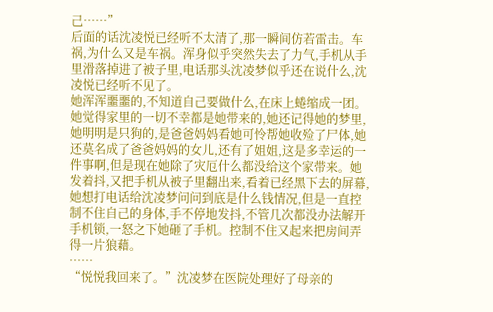己……”
后面的话沈凌悦已经听不太清了,那一瞬间仿若雷击。车祸,为什么又是车祸。浑身似乎突然失去了力气,手机从手里滑落掉进了被子里,电话那头沈凌梦似乎还在说什么,沈凌悦已经听不见了。
她浑浑噩噩的,不知道自己要做什么,在床上蜷缩成一团。她觉得家里的一切不幸都是她带来的,她还记得她的梦里,她明明是只狗的,是爸爸妈妈看她可怜帮她收殓了尸体,她还莫名成了爸爸妈妈的女儿,还有了姐姐,这是多幸运的一件事啊,但是现在她除了灾厄什么都没给这个家带来。她发着抖,又把手机从被子里翻出来,看着已经黑下去的屏幕,她想打电话给沈凌梦问问到底是什么钱情况,但是一直控制不住自己的身体,手不停地发抖,不管几次都没办法解开手机锁,一怒之下她砸了手机。控制不住又起来把房间弄得一片狼藉。
……
“悦悦我回来了。”沈凌梦在医院处理好了母亲的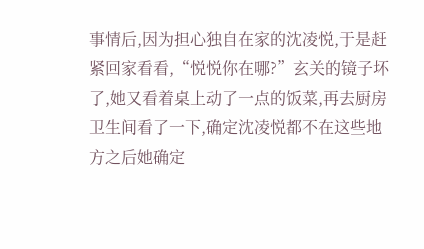事情后,因为担心独自在家的沈凌悦,于是赶紧回家看看,“悦悦你在哪?”玄关的镜子坏了,她又看着桌上动了一点的饭菜,再去厨房卫生间看了一下,确定沈凌悦都不在这些地方之后她确定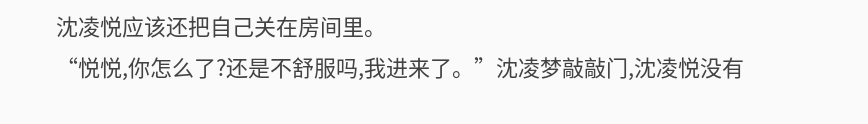沈凌悦应该还把自己关在房间里。
“悦悦,你怎么了?还是不舒服吗,我进来了。”沈凌梦敲敲门,沈凌悦没有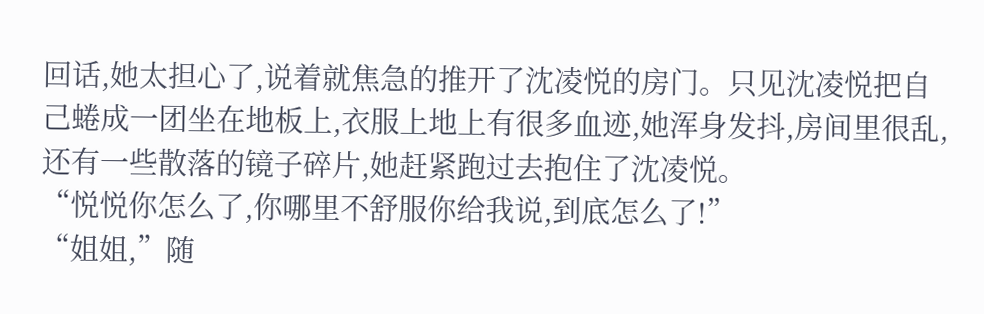回话,她太担心了,说着就焦急的推开了沈凌悦的房门。只见沈凌悦把自己蜷成一团坐在地板上,衣服上地上有很多血迹,她浑身发抖,房间里很乱,还有一些散落的镜子碎片,她赶紧跑过去抱住了沈凌悦。
“悦悦你怎么了,你哪里不舒服你给我说,到底怎么了!”
“姐姐,”随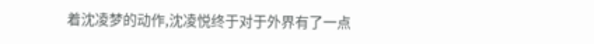着沈凌梦的动作,沈凌悦终于对于外界有了一点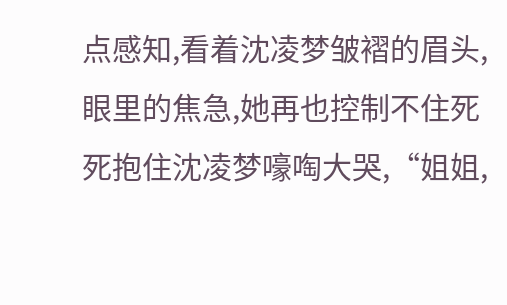点感知,看着沈凌梦皱褶的眉头,眼里的焦急,她再也控制不住死死抱住沈凌梦嚎啕大哭,“姐姐,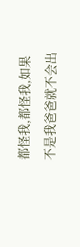都怪我,都怪我,如果不是我爸爸就不会出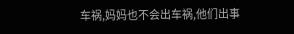车祸,妈妈也不会出车祸,他们出事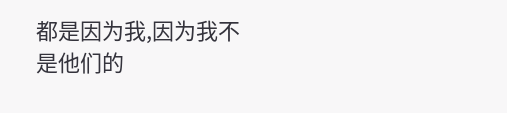都是因为我,因为我不是他们的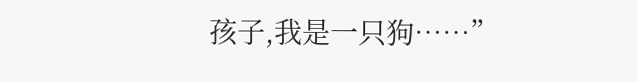孩子,我是一只狗……”